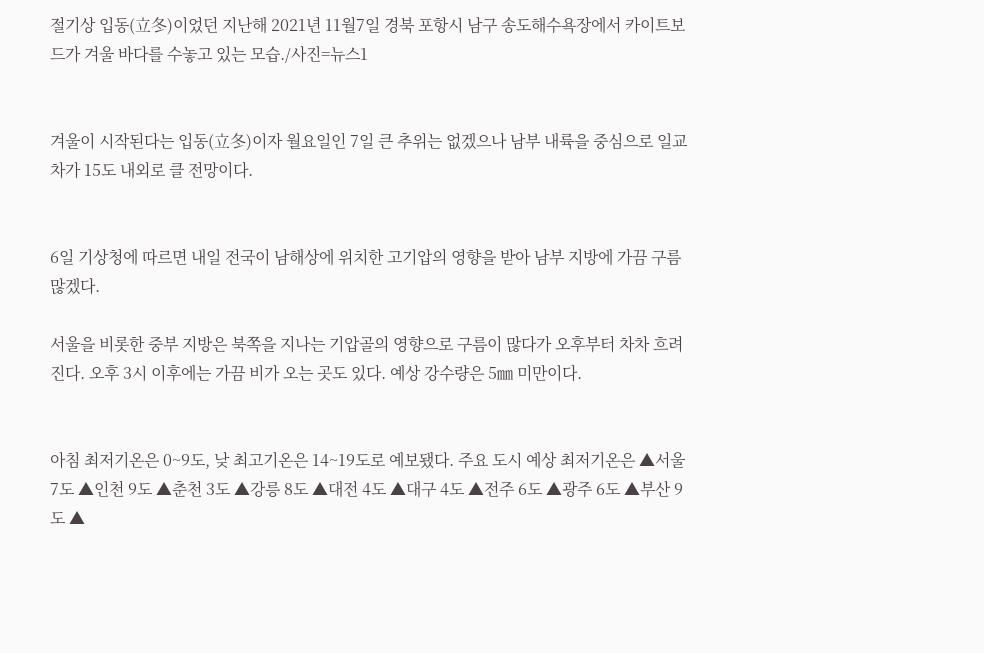절기상 입동(立冬)이었던 지난해 2021년 11월7일 경북 포항시 남구 송도해수욕장에서 카이트보드가 겨울 바다를 수놓고 있는 모습./사진=뉴스1


겨울이 시작된다는 입동(立冬)이자 월요일인 7일 큰 추위는 없겠으나 남부 내륙을 중심으로 일교차가 15도 내외로 클 전망이다.


6일 기상청에 따르면 내일 전국이 남해상에 위치한 고기압의 영향을 받아 남부 지방에 가끔 구름 많겠다.

서울을 비롯한 중부 지방은 북쪽을 지나는 기압골의 영향으로 구름이 많다가 오후부터 차차 흐려진다. 오후 3시 이후에는 가끔 비가 오는 곳도 있다. 예상 강수량은 5㎜ 미만이다.


아침 최저기온은 0~9도, 낮 최고기온은 14~19도로 예보됐다. 주요 도시 예상 최저기온은 ▲서울 7도 ▲인천 9도 ▲춘천 3도 ▲강릉 8도 ▲대전 4도 ▲대구 4도 ▲전주 6도 ▲광주 6도 ▲부산 9도 ▲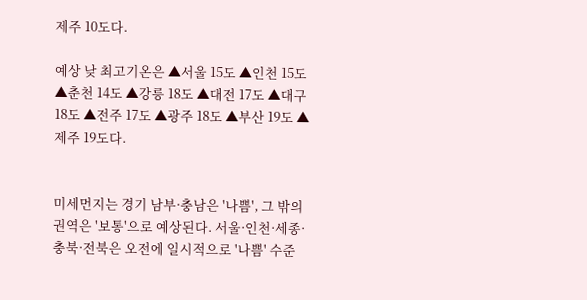제주 10도다.

예상 낮 최고기온은 ▲서울 15도 ▲인천 15도 ▲춘천 14도 ▲강릉 18도 ▲대전 17도 ▲대구 18도 ▲전주 17도 ▲광주 18도 ▲부산 19도 ▲제주 19도다.


미세먼지는 경기 남부·충남은 '나쁨', 그 밖의 권역은 '보통'으로 예상된다. 서울·인천·세종·충북·전북은 오전에 일시적으로 '나쁨' 수준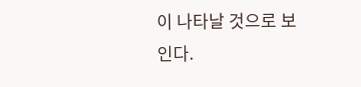이 나타날 것으로 보인다.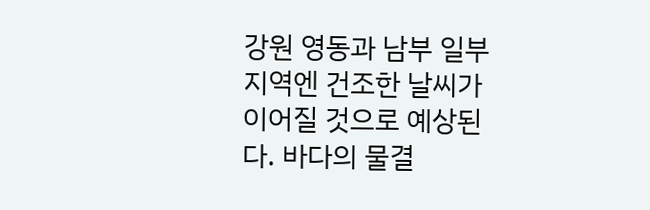강원 영동과 남부 일부 지역엔 건조한 날씨가 이어질 것으로 예상된다. 바다의 물결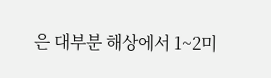은 대부분 해상에서 1~2미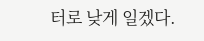터로 낮게 일겠다.